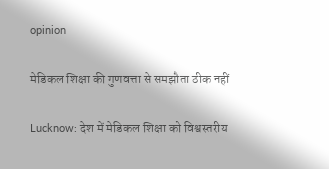opinion

मेडिकल शिक्षा की गुणवत्ता से समझौता ठीक नहीं

Lucknow: देश में मेडिकल शिक्षा को विश्वस्तरीय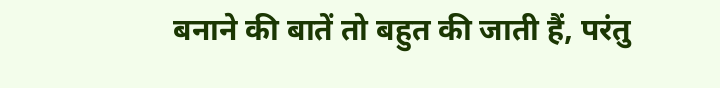बनाने की बातें तो बहुत की जाती हैं, परंतु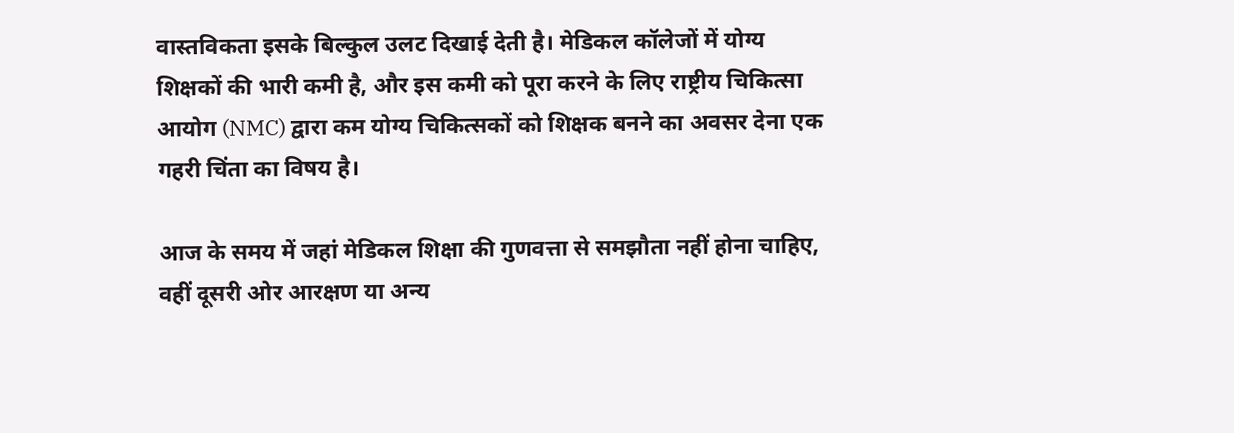वास्तविकता इसके बिल्कुल उलट दिखाई देती है। मेडिकल कॉलेजों में योग्य शिक्षकों की भारी कमी है, और इस कमी को पूरा करने के लिए राष्ट्रीय चिकित्सा आयोग (NMC) द्वारा कम योग्य चिकित्सकों को शिक्षक बनने का अवसर देना एक गहरी चिंता का विषय है।

आज के समय में जहां मेडिकल शिक्षा की गुणवत्ता से समझौता नहीं होना चाहिए, वहीं दूसरी ओर आरक्षण या अन्य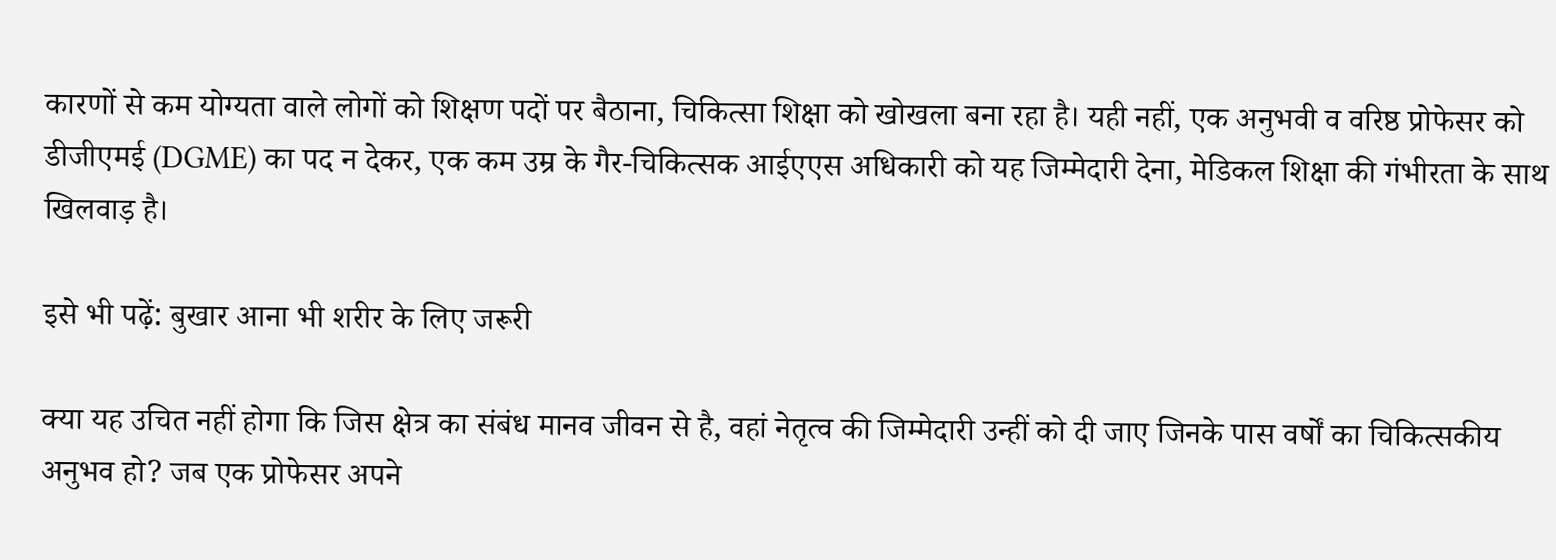कारणों से कम योग्यता वाले लोगों को शिक्षण पदों पर बैठाना, चिकित्सा शिक्षा को खोखला बना रहा है। यही नहीं, एक अनुभवी व वरिष्ठ प्रोफेसर को डीजीएमई (DGME) का पद न देकर, एक कम उम्र के गैर-चिकित्सक आईएएस अधिकारी को यह जिम्मेदारी देना, मेडिकल शिक्षा की गंभीरता के साथ खिलवाड़ है।

इसे भी पढ़ें: बुखार आना भी शरीर के लिए जरूरी

क्या यह उचित नहीं होगा कि जिस क्षेत्र का संबंध मानव जीवन से है, वहां नेतृत्व की जिम्मेदारी उन्हीं को दी जाए जिनके पास वर्षों का चिकित्सकीय अनुभव हो? जब एक प्रोफेसर अपने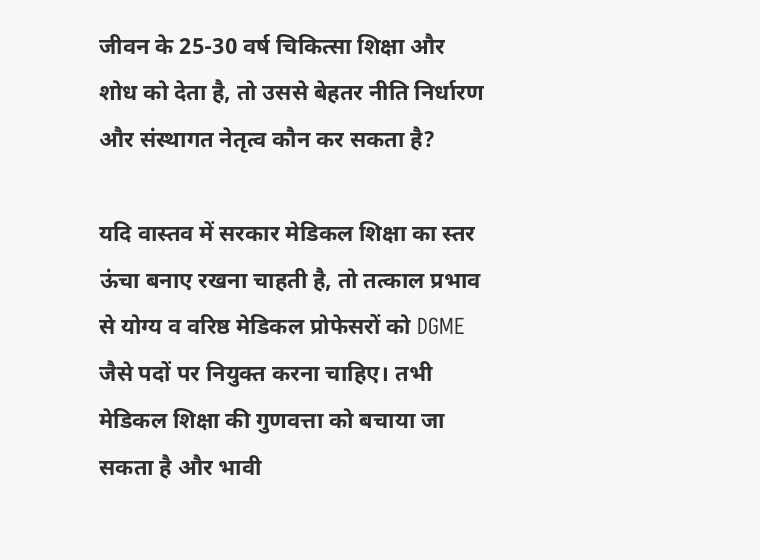जीवन के 25-30 वर्ष चिकित्सा शिक्षा और शोध को देता है, तो उससे बेहतर नीति निर्धारण और संस्थागत नेतृत्व कौन कर सकता है?

यदि वास्तव में सरकार मेडिकल शिक्षा का स्तर ऊंचा बनाए रखना चाहती है, तो तत्काल प्रभाव से योग्य व वरिष्ठ मेडिकल प्रोफेसरों को DGME जैसे पदों पर नियुक्त करना चाहिए। तभी मेडिकल शिक्षा की गुणवत्ता को बचाया जा सकता है और भावी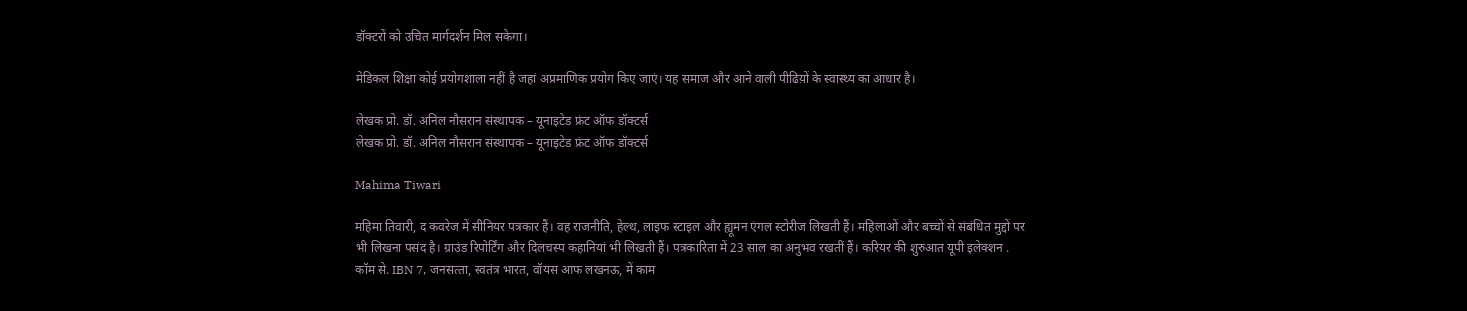डॉक्टरों को उचित मार्गदर्शन मिल सकेगा।

मेडिकल शिक्षा कोई प्रयोगशाला नहीं है जहां अप्रमाणिक प्रयोग किए जाएं। यह समाज और आने वाली पीढिय़ों के स्वास्थ्य का आधार है।

लेखक प्रो. डॉ. अनिल नौसरान संस्थापक – यूनाइटेड फ्रंट ऑफ डॉक्टर्स
लेखक प्रो. डॉ. अनिल नौसरान संस्थापक – यूनाइटेड फ्रंट ऑफ डॉक्टर्स

Mahima Tiwari

महिमा तिवारी, द कवरेज में सीनियर पत्रकार हैं। वह राजनीति, हेल्थ, लाइफ स्‍टाइल और ह्यूमन एंगल स्टोरीज लिखती हैं। महिलाओं और बच्चों से संबंधित मुद्दों पर भी लिखना पसंद है। ग्राउंड रिपोर्टिंग और दिलचस्प कहानियां भी लिखती हैं। पत्रकारिता में 23 साल का अनुभव रखतीं हैं। करियर की शुरुआत यूपी इलेक्‍शन . कॉम से. IBN 7, जनसत्‍ता, स्‍वतंत्र भारत, वॉयस आफ लखनऊ, में काम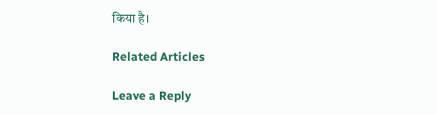किया है।

Related Articles

Leave a Reply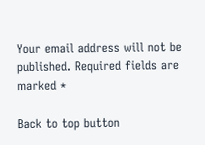Your email address will not be published. Required fields are marked *

Back to top button